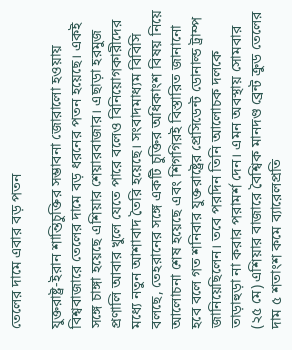তেলের দামে এবার বড় পতন

যুক্তরাষ্ট্র-ইরান শান্তিচুক্তির সম্ভাবনা জোরালো হওয়ায় বিশ্ববাজারে তেলের দামে বড় ধরনের পতন হয়েছে। একই সঙ্গে চাঙ্গা হয়েছে এশিয়ার শেয়ারবাজার। এছাড়া হরমুজ প্রণালি আবার খুলে যেতে পারে বলেও বিনিয়োগকারীদের মধ্যে নতুন আশাবাদ তৈরি হয়েছে। সংবাদমাধ্যম বিবিসি বলছে, তেহরানের সঙ্গে একটি চুক্তির অধিকাংশ বিষয় নিয়ে আলোচনা শেষ হয়েছে এবং শিগগিরই বিস্তারিত জানানো হবে বলে গত শনিবার যুক্তরাষ্ট্রের প্রেসিডেন্ট ডোনাল্ড ট্রাম্প জানিয়েছিলেন। তবে পরদিন তিনি আলোচক দলকে তাড়াহুড়া না করার পরামর্শ দেন। এমন অবস্থায় সোমবার (২৫ মে) এশিয়ার বাজারে বৈশ্বিক মানদণ্ড ব্রেন্ট ক্রুড তেলের দাম ৫ শতাংশ কমে ব্যারেলপ্রতি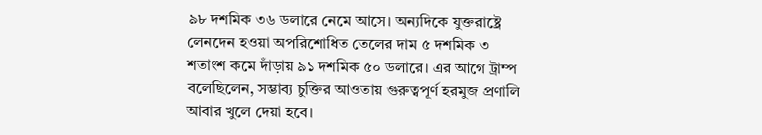৯৮ দশমিক ৩৬ ডলারে নেমে আসে। অন্যদিকে যুক্তরাষ্ট্রে লেনদেন হওয়া অপরিশোধিত তেলের দাম ৫ দশমিক ৩ শতাংশ কমে দাঁড়ায় ৯১ দশমিক ৫০ ডলারে। এর আগে ট্রাম্প বলেছিলেন, সম্ভাব্য চুক্তির আওতায় গুরুত্বপূর্ণ হরমুজ প্রণালি আবার খুলে দেয়া হবে।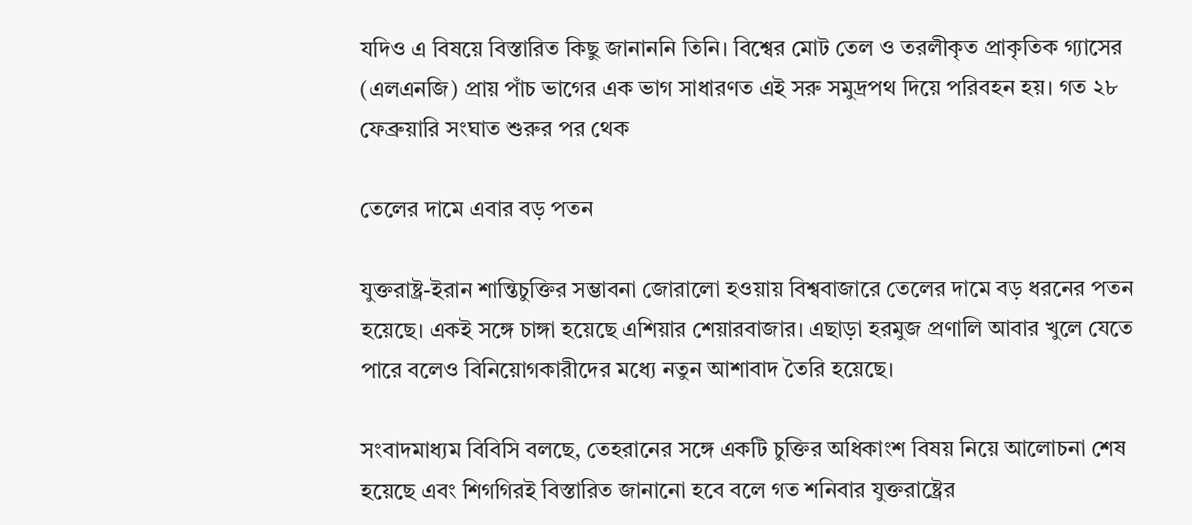যদিও এ বিষয়ে বিস্তারিত কিছু জানাননি তিনি। বিশ্বের মোট তেল ও তরলীকৃত প্রাকৃতিক গ্যাসের (এলএনজি) প্রায় পাঁচ ভাগের এক ভাগ সাধারণত এই সরু সমুদ্রপথ দিয়ে পরিবহন হয়। গত ২৮ ফেব্রুয়ারি সংঘাত শুরুর পর থেক

তেলের দামে এবার বড় পতন

যুক্তরাষ্ট্র-ইরান শান্তিচুক্তির সম্ভাবনা জোরালো হওয়ায় বিশ্ববাজারে তেলের দামে বড় ধরনের পতন হয়েছে। একই সঙ্গে চাঙ্গা হয়েছে এশিয়ার শেয়ারবাজার। এছাড়া হরমুজ প্রণালি আবার খুলে যেতে পারে বলেও বিনিয়োগকারীদের মধ্যে নতুন আশাবাদ তৈরি হয়েছে।

সংবাদমাধ্যম বিবিসি বলছে, তেহরানের সঙ্গে একটি চুক্তির অধিকাংশ বিষয় নিয়ে আলোচনা শেষ হয়েছে এবং শিগগিরই বিস্তারিত জানানো হবে বলে গত শনিবার যুক্তরাষ্ট্রের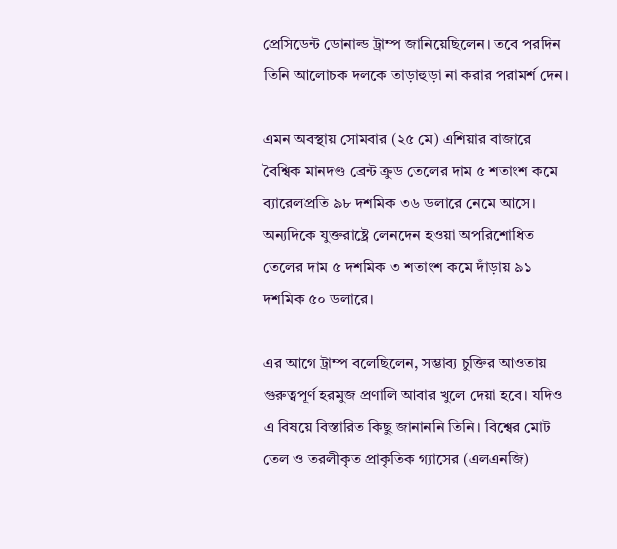প্রেসিডেন্ট ডোনাল্ড ট্রাম্প জানিয়েছিলেন। তবে পরদিন তিনি আলোচক দলকে তাড়াহুড়া না করার পরামর্শ দেন।

এমন অবস্থায় সোমবার (২৫ মে) এশিয়ার বাজারে বৈশ্বিক মানদণ্ড ব্রেন্ট ক্রুড তেলের দাম ৫ শতাংশ কমে ব্যারেলপ্রতি ৯৮ দশমিক ৩৬ ডলারে নেমে আসে। অন্যদিকে যুক্তরাষ্ট্রে লেনদেন হওয়া অপরিশোধিত তেলের দাম ৫ দশমিক ৩ শতাংশ কমে দাঁড়ায় ৯১ দশমিক ৫০ ডলারে।

এর আগে ট্রাম্প বলেছিলেন, সম্ভাব্য চুক্তির আওতায় গুরুত্বপূর্ণ হরমুজ প্রণালি আবার খুলে দেয়া হবে। যদিও এ বিষয়ে বিস্তারিত কিছু জানাননি তিনি। বিশ্বের মোট তেল ও তরলীকৃত প্রাকৃতিক গ্যাসের (এলএনজি)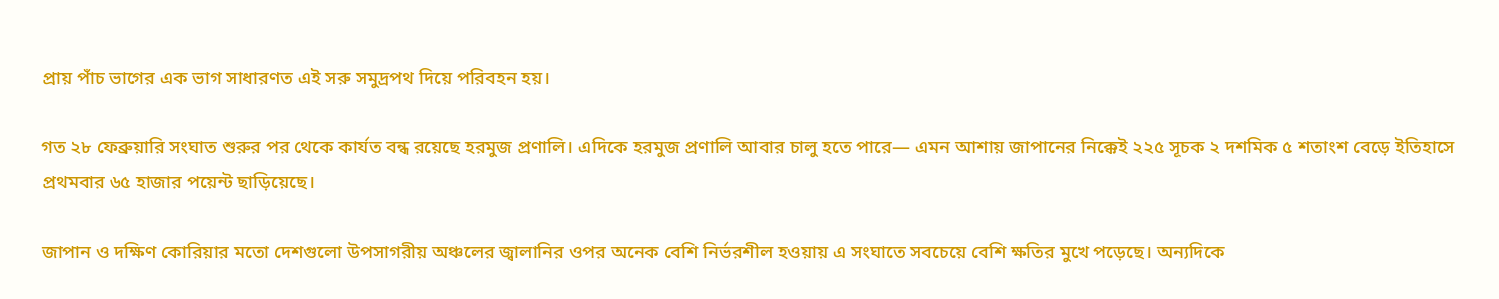প্রায় পাঁচ ভাগের এক ভাগ সাধারণত এই সরু সমুদ্রপথ দিয়ে পরিবহন হয়।

গত ২৮ ফেব্রুয়ারি সংঘাত শুরুর পর থেকে কার্যত বন্ধ রয়েছে হরমুজ প্রণালি। এদিকে হরমুজ প্রণালি আবার চালু হতে পারে— এমন আশায় জাপানের নিক্কেই ২২৫ সূচক ২ দশমিক ৫ শতাংশ বেড়ে ইতিহাসে প্রথমবার ৬৫ হাজার পয়েন্ট ছাড়িয়েছে।

জাপান ও দক্ষিণ কোরিয়ার মতো দেশগুলো উপসাগরীয় অঞ্চলের জ্বালানির ওপর অনেক বেশি নির্ভরশীল হওয়ায় এ সংঘাতে সবচেয়ে বেশি ক্ষতির মুখে পড়েছে। অন্যদিকে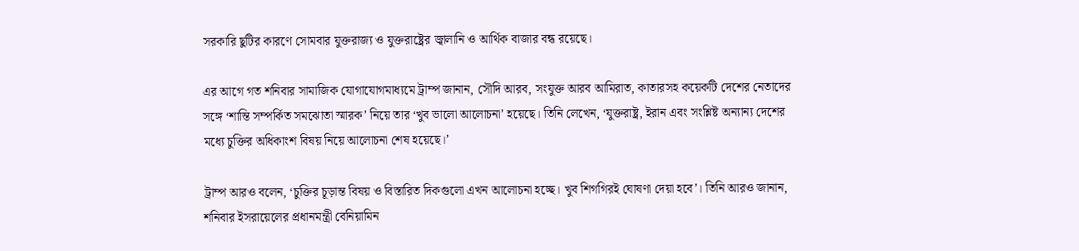সরকারি ছুটির কারণে সোমবার যুক্তরাজ্য ও যুক্তরাষ্ট্রের জ্বালানি ও আর্থিক বাজার বন্ধ রয়েছে।

এর আগে গত শনিবার সামাজিক যোগাযোগমাধ্যমে ট্রাম্প জানান, সৌদি আরব, সংযুক্ত আরব আমিরাত, কাতারসহ কয়েকটি দেশের নেতাদের সঙ্গে ‘শান্তি সম্পর্কিত সমঝোতা স্মারক’ নিয়ে তার ‘খুব ভালো আলোচনা’ হয়েছে। তিনি লেখেন, ‘যুক্তরাষ্ট্র, ইরান এবং সংশ্লিষ্ট অন্যান্য দেশের মধ্যে চুক্তির অধিকাংশ বিষয় নিয়ে আলোচনা শেষ হয়েছে।’

ট্রাম্প আরও বলেন, ‘চুক্তির চূড়ান্ত বিষয় ও বিস্তারিত দিকগুলো এখন আলোচনা হচ্ছে। খুব শিগগিরই ঘোষণা দেয়া হবে’। তিনি আরও জানান, শনিবার ইসরায়েলের প্রধানমন্ত্রী বেনিয়ামিন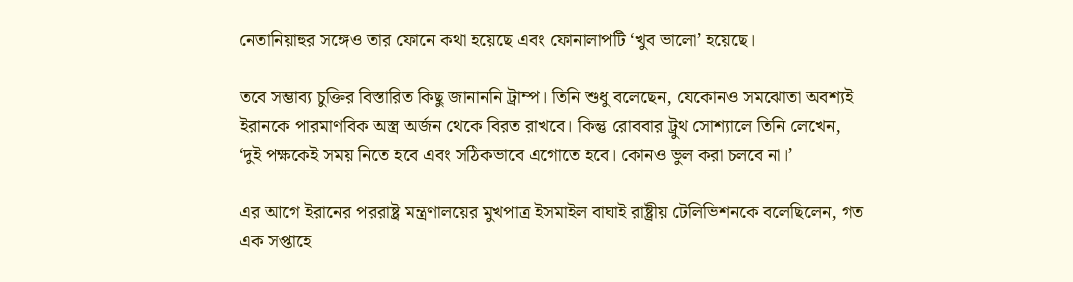নেতানিয়াহুর সঙ্গেও তার ফোনে কথা হয়েছে এবং ফোনালাপটি ‘খুব ভালো’ হয়েছে।

তবে সম্ভাব্য চুক্তির বিস্তারিত কিছু জানাননি ট্রাম্প। তিনি শুধু বলেছেন, যেকোনও সমঝোতা অবশ্যই ইরানকে পারমাণবিক অস্ত্র অর্জন থেকে বিরত রাখবে। কিন্তু রোববার ট্রুথ সোশ্যালে তিনি লেখেন, ‘দুই পক্ষকেই সময় নিতে হবে এবং সঠিকভাবে এগোতে হবে। কোনও ভুল করা চলবে না।’

এর আগে ইরানের পররাষ্ট্র মন্ত্রণালয়ের মুখপাত্র ইসমাইল বাঘাই রাষ্ট্রীয় টেলিভিশনকে বলেছিলেন, গত এক সপ্তাহে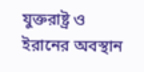যুক্তরাষ্ট্র ও ইরানের অবস্থান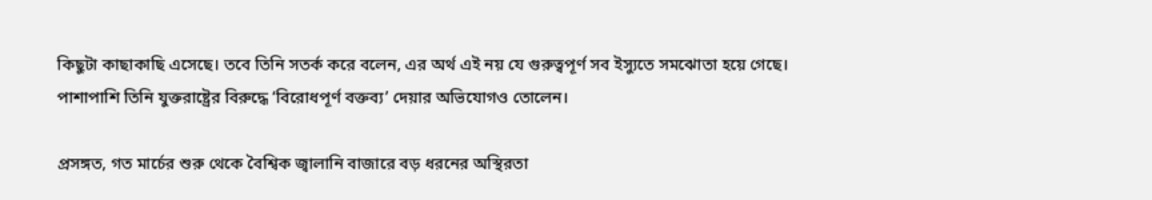কিছুটা কাছাকাছি এসেছে। তবে তিনি সতর্ক করে বলেন, এর অর্থ এই নয় যে গুরুত্বপূর্ণ সব ইস্যুতে সমঝোতা হয়ে গেছে। পাশাপাশি তিনি যুক্তরাষ্ট্রের বিরুদ্ধে ‘বিরোধপূর্ণ বক্তব্য’ দেয়ার অভিযোগও তোলেন।

প্রসঙ্গত, গত মার্চের শুরু থেকে বৈশ্বিক জ্বালানি বাজারে বড় ধরনের অস্থিরতা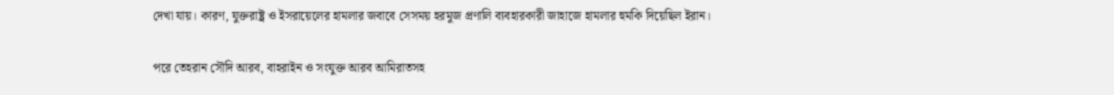দেখা যায়। কারণ, যুক্তরাষ্ট্র ও ইসরায়েলের হামলার জবাবে সেসময় হরমুজ প্রণালি ব্যবহারকারী জাহাজে হামলার হুমকি দিয়েছিল ইরান।

পরে তেহরান সৌদি আরব, বাহরাইন ও সংযুক্ত আরব আমিরাতসহ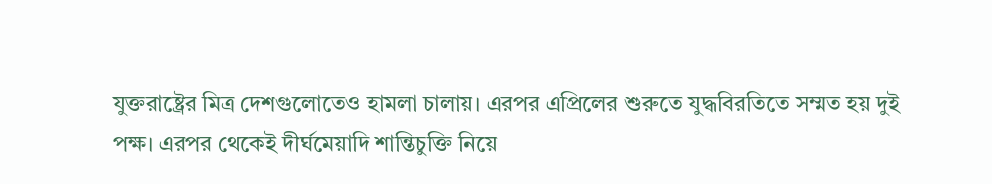যুক্তরাষ্ট্রের মিত্র দেশগুলোতেও হামলা চালায়। এরপর এপ্রিলের শুরুতে যুদ্ধবিরতিতে সম্মত হয় দুই পক্ষ। এরপর থেকেই দীর্ঘমেয়াদি শান্তিচুক্তি নিয়ে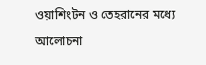ওয়াশিংটন ও তেহরানের মধ্যে আলোচনা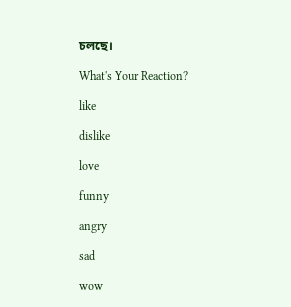চলছে।

What's Your Reaction?

like

dislike

love

funny

angry

sad

wow